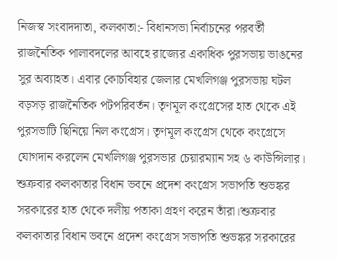নিজস্ব সংবাদদাতা, কলকাতা:- বিধানসভা নির্বাচনের পরবর্তী রাজনৈতিক পালাবদলের আবহে রাজ্যের একাধিক পুরসভায় ভাঙনের সুর অব্যাহত। এবার কোচবিহার জেলার মেখলিগঞ্জ পুরসভায় ঘটল বড়সড় রাজনৈতিক পটপরিবর্তন। তৃণমূল কংগ্রেসের হাত থেকে এই পুরসভাটি ছিনিয়ে নিল কংগ্রেস। তৃণমূল কংগ্রেস থেকে কংগ্রেসে যোগদান করলেন মেখলিগঞ্জ পুরসভার চেয়ারম্যান সহ ৬ কাউন্সিলার। শুক্রবার কলকাতার বিধান ভবনে প্রদেশ কংগ্রেস সভাপতি শুভঙ্কর সরকারের হাত থেকে দলীয় পতাকা গ্রহণ করেন তাঁরা।শুক্রবার কলকাতার বিধান ভবনে প্রদেশ কংগ্রেস সভাপতি শুভঙ্কর সরকারের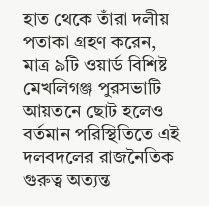হাত থেকে তাঁরা দলীয় পতাকা গ্রহণ করেন, মাত্র ৯টি ওয়ার্ড বিশিষ্ট মেখলিগঞ্জ পুরসভাটি আয়তনে ছোট হলেও বর্তমান পরিস্থিতিতে এই দলবদলের রাজনৈতিক গুরুত্ব অত্যন্ত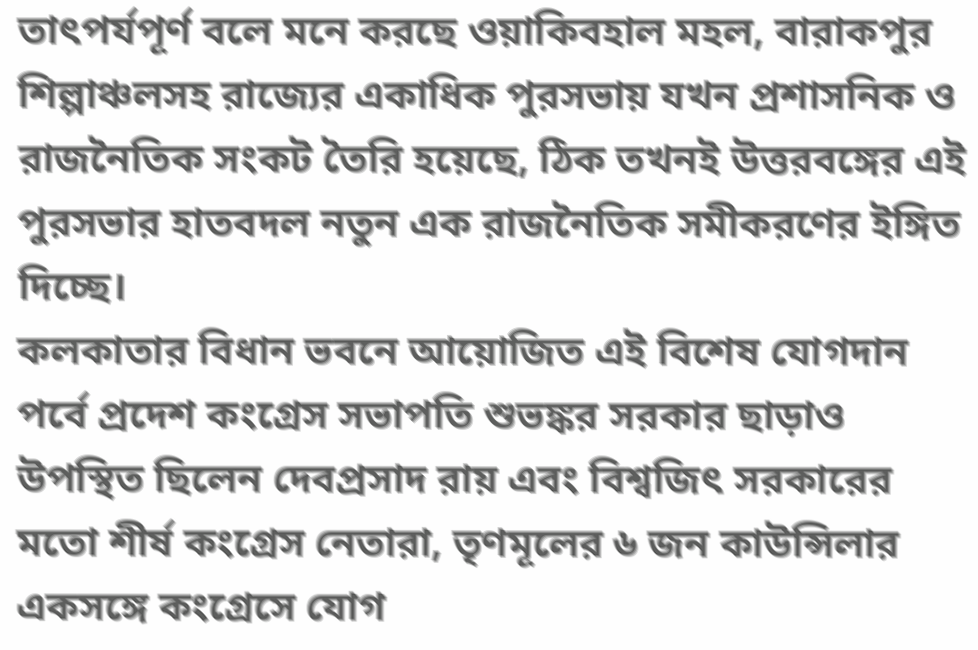তাৎপর্যপূর্ণ বলে মনে করছে ওয়াকিবহাল মহল, বারাকপুর শিল্পাঞ্চলসহ রাজ্যের একাধিক পুরসভায় যখন প্রশাসনিক ও রাজনৈতিক সংকট তৈরি হয়েছে, ঠিক তখনই উত্তরবঙ্গের এই পুরসভার হাতবদল নতুন এক রাজনৈতিক সমীকরণের ইঙ্গিত দিচ্ছে।
কলকাতার বিধান ভবনে আয়োজিত এই বিশেষ যোগদান পর্বে প্রদেশ কংগ্রেস সভাপতি শুভঙ্কর সরকার ছাড়াও উপস্থিত ছিলেন দেবপ্রসাদ রায় এবং বিশ্বজিৎ সরকারের মতো শীর্ষ কংগ্রেস নেতারা, তৃণমূলের ৬ জন কাউন্সিলার একসঙ্গে কংগ্রেসে যোগ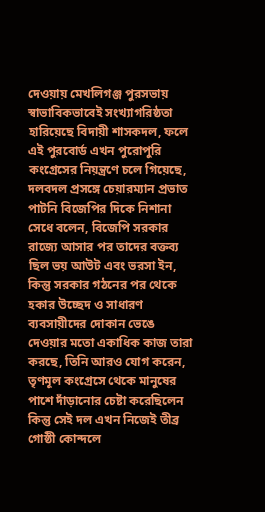দেওয়ায় মেখলিগঞ্জ পুরসভায় স্বাভাবিকভাবেই সংখ্যাগরিষ্ঠতা হারিয়েছে বিদায়ী শাসকদল, ফলে এই পুরবোর্ড এখন পুরোপুরি কংগ্রেসের নিয়ন্ত্রণে চলে গিয়েছে, দলবদল প্রসঙ্গে চেয়ারম্যান প্রভাত পাটনি বিজেপির দিকে নিশানা সেধে বলেন, বিজেপি সরকার রাজ্যে আসার পর তাদের বক্তব্য ছিল ভয় আউট এবং ভরসা ইন, কিন্তু সরকার গঠনের পর থেকে হকার উচ্ছেদ ও সাধারণ ব্যবসায়ীদের দোকান ভেঙে দেওয়ার মতো একাধিক কাজ তারা করছে, তিনি আরও যোগ করেন, তৃণমূল কংগ্রেসে থেকে মানুষের পাশে দাঁড়ানোর চেষ্টা করেছিলেন কিন্তু সেই দল এখন নিজেই তীব্র গোষ্ঠী কোন্দলে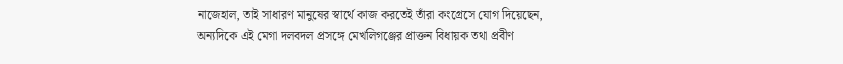নাজেহাল, তাই সাধারণ মানুষের স্বার্থে কাজ করতেই তাঁরা কংগ্রেসে যোগ দিয়েছেন, অন্যদিকে এই মেগা দলবদল প্রসঙ্গে মেখলিগঞ্জের প্রাক্তন বিধায়ক তথা প্রবীণ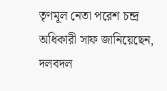তৃণমূল নেতা পরেশ চন্দ্র অধিকারী সাফ জানিয়েছেন, দলবদল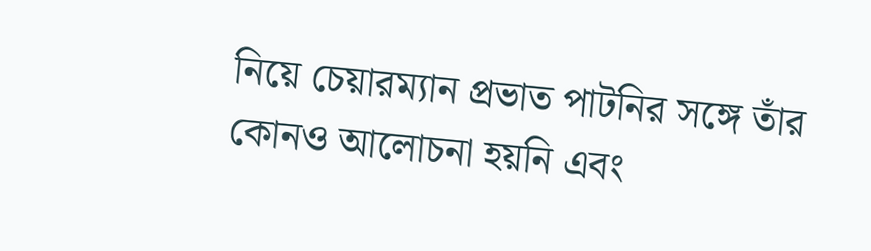নিয়ে চেয়ারম্যান প্রভাত পাটনির সঙ্গে তাঁর কোনও আলোচনা হয়নি এবং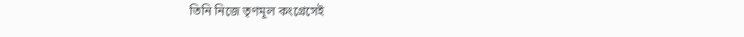তিনি নিজে তৃণমূল কংগ্রেসেই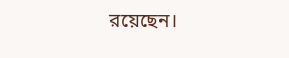রয়েছেন।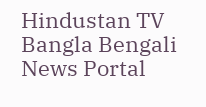Hindustan TV Bangla Bengali News Portal